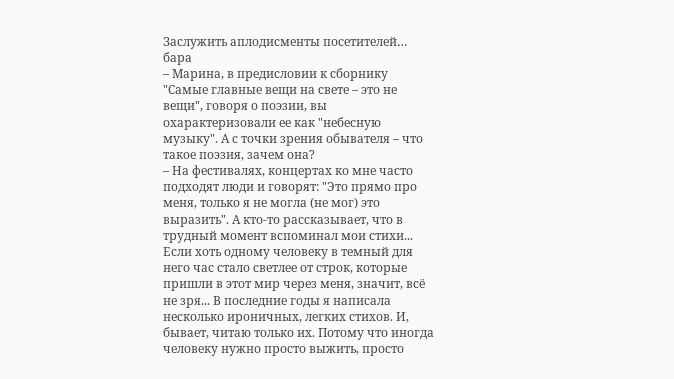Заслужить аплодисменты посетителей… бара
– Марина, в предисловии к сборнику "Самые главные вещи на свете – это не вещи", говоря о поэзии, вы охарактеризовали ее как "небесную музыку". А с точки зрения обывателя – что такое поэзия, зачем она?
– На фестивалях, концертах ко мне часто подходят люди и говорят: "Это прямо про меня, только я не могла (не мог) это выразить". А кто-то рассказывает, что в трудный момент вспоминал мои стихи... Если хоть одному человеку в темный для него час стало светлее от строк, которые пришли в этот мир через меня, значит, всё не зря... В последние годы я написала несколько ироничных, легких стихов. И, бывает, читаю только их. Потому что иногда человеку нужно просто выжить, просто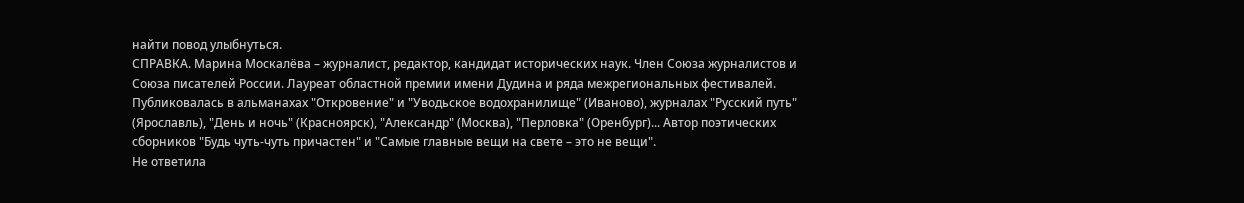найти повод улыбнуться.
СПРАВКА. Марина Москалёва – журналист, редактор, кандидат исторических наук. Член Союза журналистов и Союза писателей России. Лауреат областной премии имени Дудина и ряда межрегиональных фестивалей. Публиковалась в альманахах "Откровение" и "Уводьское водохранилище" (Иваново), журналах "Русский путь" (Ярославль), "День и ночь" (Красноярск), "Александр" (Москва), "Перловка" (Оренбург)... Автор поэтических сборников "Будь чуть-чуть причастен" и "Самые главные вещи на свете – это не вещи".
Не ответила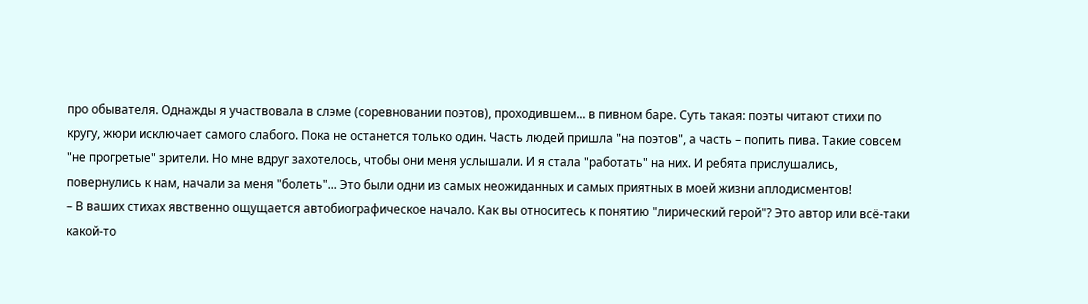про обывателя. Однажды я участвовала в слэме (соревновании поэтов), проходившем... в пивном баре. Суть такая: поэты читают стихи по кругу, жюри исключает самого слабого. Пока не останется только один. Часть людей пришла "на поэтов", а часть – попить пива. Такие совсем "не прогретые" зрители. Но мне вдруг захотелось, чтобы они меня услышали. И я стала "работать" на них. И ребята прислушались, повернулись к нам, начали за меня "болеть"... Это были одни из самых неожиданных и самых приятных в моей жизни аплодисментов!
– В ваших стихах явственно ощущается автобиографическое начало. Как вы относитесь к понятию "лирический герой"? Это автор или всё-таки какой-то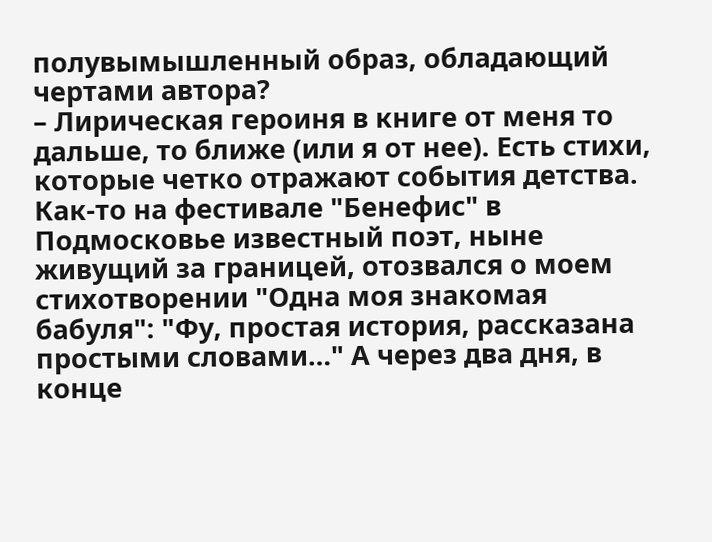полувымышленный образ, обладающий чертами автора?
– Лирическая героиня в книге от меня то дальше, то ближе (или я от нее). Есть стихи, которые четко отражают события детства. Как-то на фестивале "Бенефис" в Подмосковье известный поэт, ныне живущий за границей, отозвался о моем стихотворении "Одна моя знакомая бабуля": "Фу, простая история, рассказана простыми словами…" А через два дня, в конце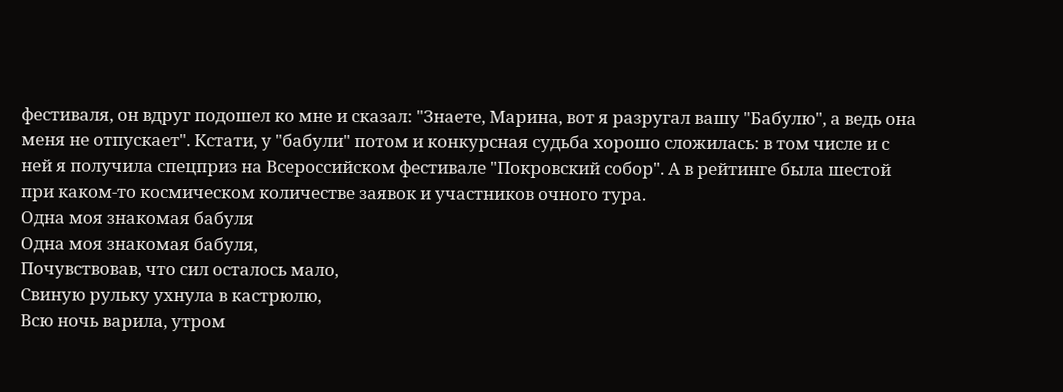фестиваля, он вдруг подошел ко мне и сказал: "Знаете, Марина, вот я разругал вашу "Бабулю", а ведь она меня не отпускает". Кстати, у "бабули" потом и конкурсная судьба хорошо сложилась: в том числе и с ней я получила спецприз на Всероссийском фестивале "Покровский собор". А в рейтинге была шестой при каком-то космическом количестве заявок и участников очного тура.
Одна моя знакомая бабуля
Одна моя знакомая бабуля,
Почувствовав, что сил осталось мало,
Свиную рульку ухнула в кастрюлю,
Всю ночь варила, утром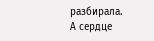разбирала.
А сердце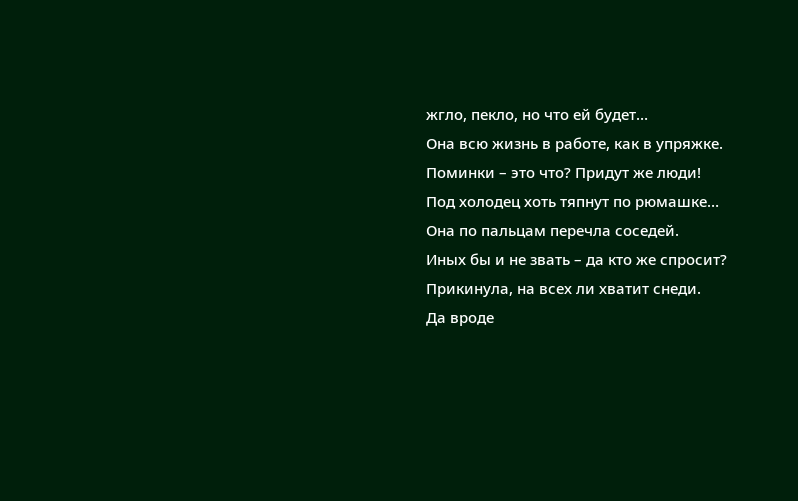жгло, пекло, но что ей будет…
Она всю жизнь в работе, как в упряжке.
Поминки – это что? Придут же люди!
Под холодец хоть тяпнут по рюмашке…
Она по пальцам перечла соседей.
Иных бы и не звать – да кто же спросит?
Прикинула, на всех ли хватит снеди.
Да вроде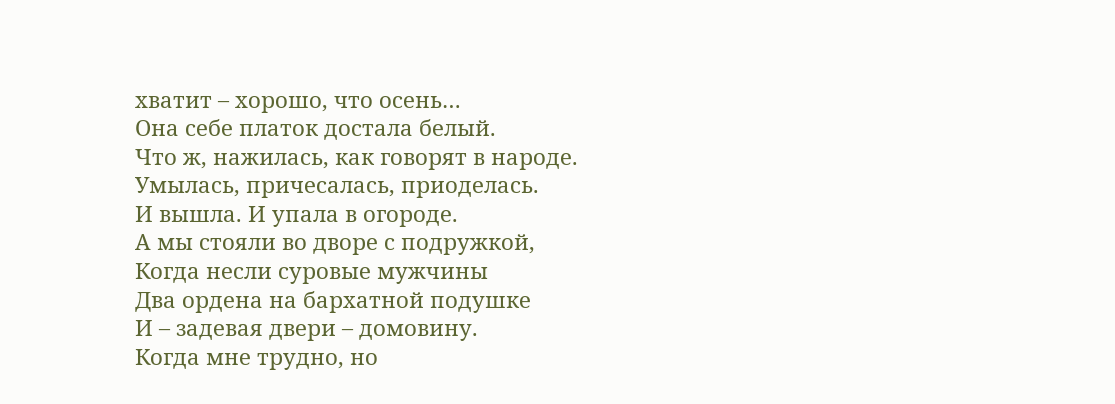хватит – хорошо, что осень…
Она себе платок достала белый.
Что ж, нажилась, как говорят в народе.
Умылась, причесалась, приоделась.
И вышла. И упала в огороде.
А мы стояли во дворе с подружкой,
Когда несли суровые мужчины
Два ордена на бархатной подушке
И – задевая двери – домовину.
Когда мне трудно, но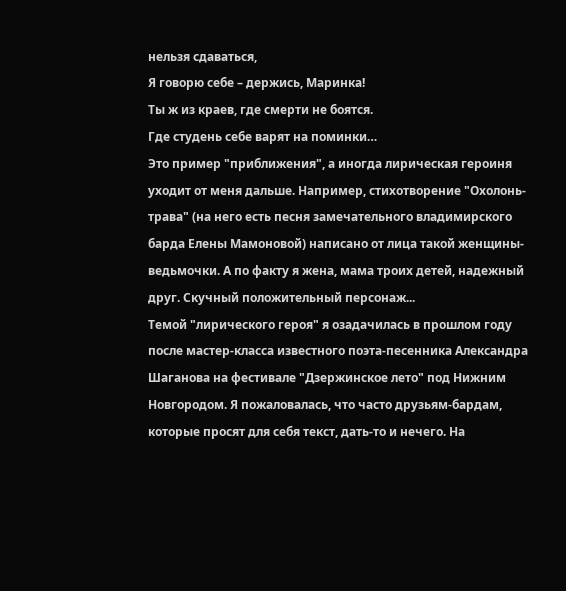нельзя сдаваться,
Я говорю себе – держись, Маринка!
Ты ж из краев, где смерти не боятся.
Где студень себе варят на поминки…
Это пример "приближения", а иногда лирическая героиня уходит от меня дальше. Например, стихотворение "Охолонь-трава" (на него есть песня замечательного владимирского барда Елены Мамоновой) написано от лица такой женщины-ведьмочки. А по факту я жена, мама троих детей, надежный друг. Скучный положительный персонаж...
Темой "лирического героя" я озадачилась в прошлом году после мастер-класса известного поэта-песенника Александра Шаганова на фестивале "Дзержинское лето" под Нижним Новгородом. Я пожаловалась, что часто друзьям-бардам, которые просят для себя текст, дать-то и нечего. На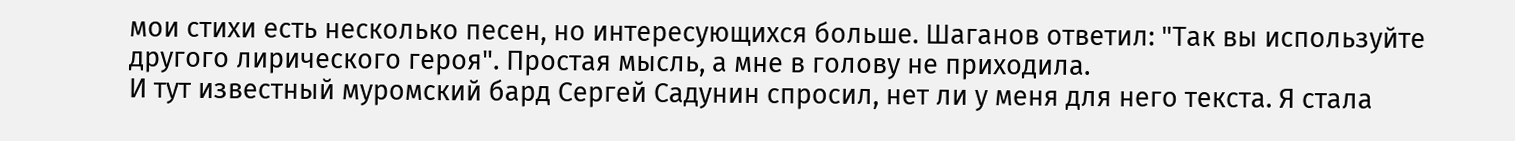мои стихи есть несколько песен, но интересующихся больше. Шаганов ответил: "Так вы используйте другого лирического героя". Простая мысль, а мне в голову не приходила.
И тут известный муромский бард Сергей Садунин спросил, нет ли у меня для него текста. Я стала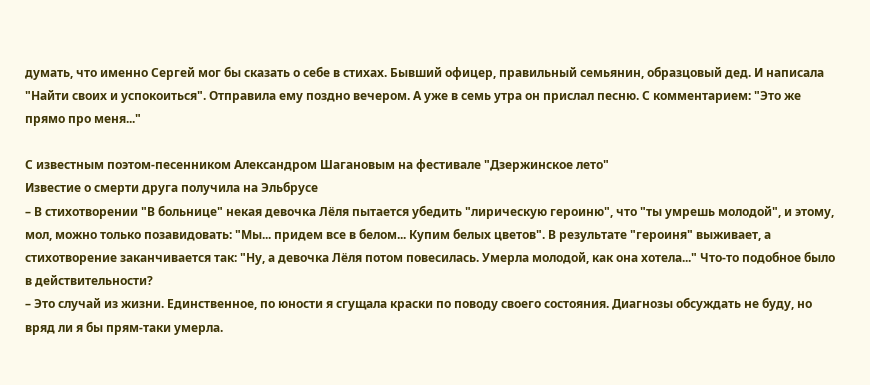думать, что именно Сергей мог бы сказать о себе в стихах. Бывший офицер, правильный семьянин, образцовый дед. И написала "Найти своих и успокоиться". Отправила ему поздно вечером. А уже в семь утра он прислал песню. С комментарием: "Это же прямо про меня..."

С известным поэтом-песенником Александром Шагановым на фестивале "Дзержинское лето"
Известие о смерти друга получила на Эльбрусе
– В стихотворении "В больнице" некая девочка Лёля пытается убедить "лирическую героиню", что "ты умрешь молодой", и этому, мол, можно только позавидовать: "Мы... придем все в белом... Купим белых цветов". В результате "героиня" выживает, а стихотворение заканчивается так: "Ну, а девочка Лёля потом повесилась. Умерла молодой, как она хотела..." Что-то подобное было в действительности?
– Это случай из жизни. Единственное, по юности я сгущала краски по поводу своего состояния. Диагнозы обсуждать не буду, но вряд ли я бы прям-таки умерла.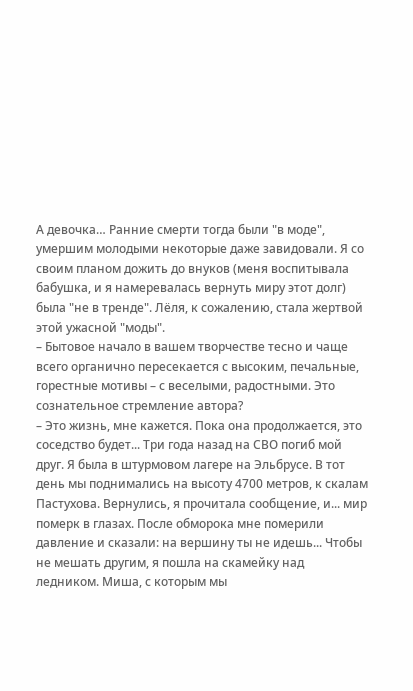А девочка… Ранние смерти тогда были "в моде", умершим молодыми некоторые даже завидовали. Я со своим планом дожить до внуков (меня воспитывала бабушка, и я намеревалась вернуть миру этот долг) была "не в тренде". Лёля, к сожалению, стала жертвой этой ужасной "моды".
– Бытовое начало в вашем творчестве тесно и чаще всего органично пересекается с высоким, печальные, горестные мотивы – с веселыми, радостными. Это сознательное стремление автора?
– Это жизнь, мне кажется. Пока она продолжается, это соседство будет... Три года назад на СВО погиб мой друг. Я была в штурмовом лагере на Эльбрусе. В тот день мы поднимались на высоту 4700 метров, к скалам Пастухова. Вернулись, я прочитала сообщение, и... мир померк в глазах. После обморока мне померили давление и сказали: на вершину ты не идешь... Чтобы не мешать другим, я пошла на скамейку над ледником. Миша, с которым мы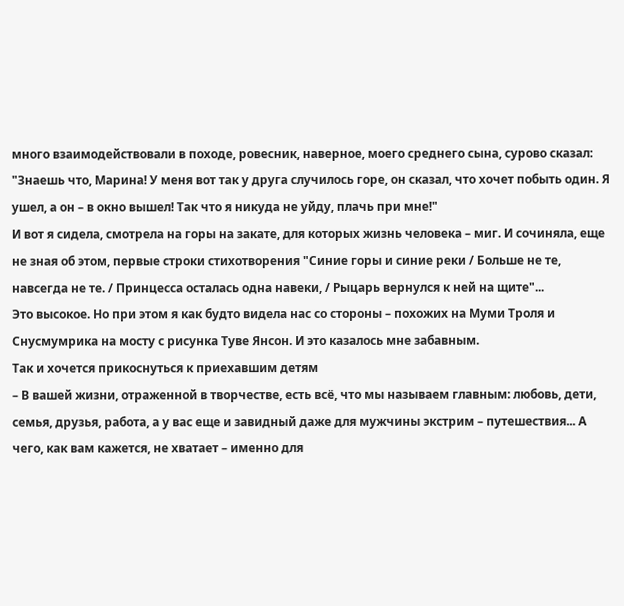много взаимодействовали в походе, ровесник, наверное, моего среднего сына, сурово сказал: "Знаешь что, Марина! У меня вот так у друга случилось горе, он сказал, что хочет побыть один. Я ушел, а он – в окно вышел! Так что я никуда не уйду, плачь при мне!"
И вот я сидела, смотрела на горы на закате, для которых жизнь человека – миг. И сочиняла, еще не зная об этом, первые строки стихотворения "Синие горы и синие реки / Больше не те, навсегда не те. / Принцесса осталась одна навеки, / Рыцарь вернулся к ней на щите"...
Это высокое. Но при этом я как будто видела нас со стороны – похожих на Муми Троля и Снусмумрика на мосту с рисунка Туве Янсон. И это казалось мне забавным.
Так и хочется прикоснуться к приехавшим детям
– В вашей жизни, отраженной в творчестве, есть всё, что мы называем главным: любовь, дети, семья, друзья, работа, а у вас еще и завидный даже для мужчины экстрим – путешествия... А чего, как вам кажется, не хватает – именно для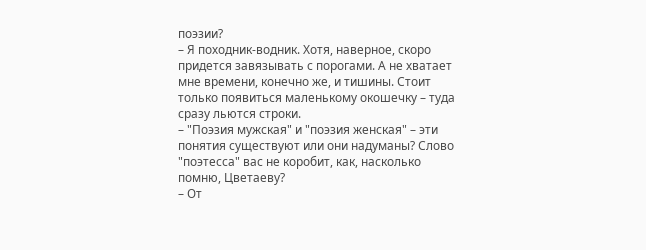поэзии?
– Я походник-водник. Хотя, наверное, скоро придется завязывать с порогами. А не хватает мне времени, конечно же, и тишины. Стоит только появиться маленькому окошечку – туда сразу льются строки.
– "Поэзия мужская" и "поэзия женская" – эти понятия существуют или они надуманы? Слово "поэтесса" вас не коробит, как, насколько помню, Цветаеву?
– От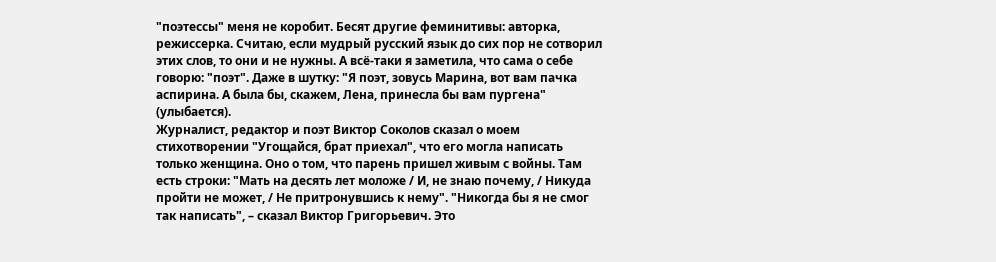"поэтессы" меня не коробит. Бесят другие феминитивы: авторка, режиссерка. Считаю, если мудрый русский язык до сих пор не сотворил этих слов, то они и не нужны. А всё-таки я заметила, что сама о себе говорю: "поэт". Даже в шутку: "Я поэт, зовусь Марина, вот вам пачка аспирина. А была бы, скажем, Лена, принесла бы вам пургена" (улыбается).
Журналист, редактор и поэт Виктор Соколов сказал о моем стихотворении "Угощайся, брат приехал", что его могла написать только женщина. Оно о том, что парень пришел живым с войны. Там есть строки: "Мать на десять лет моложе / И, не знаю почему, / Никуда пройти не может, / Не притронувшись к нему". "Никогда бы я не смог так написать", – сказал Виктор Григорьевич. Это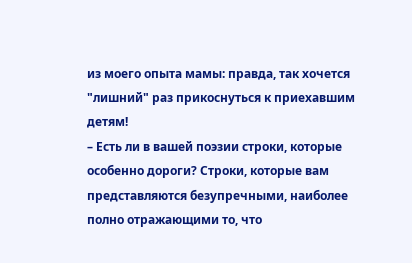из моего опыта мамы: правда, так хочется "лишний" раз прикоснуться к приехавшим детям!
– Есть ли в вашей поэзии строки, которые особенно дороги? Строки, которые вам представляются безупречными, наиболее полно отражающими то, что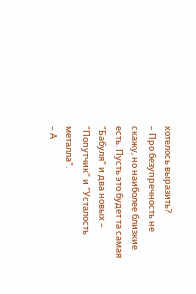хотелось выразить?
– Про безупречность не скажу, но наиболее близкие есть. Пусть это будет та самая "Бабуля" и два новых – "Попутчик" и "Усталость металла".
– А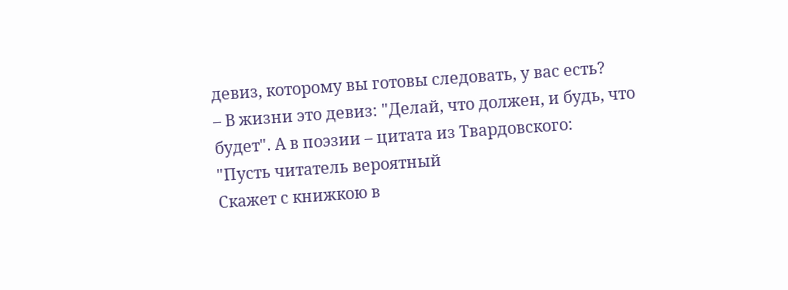девиз, которому вы готовы следовать, у вас есть?
– В жизни это девиз: "Делай, что должен, и будь, что будет". А в поэзии – цитата из Твардовского:
"Пусть читатель вероятный
Скажет с книжкою в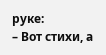руке:
– Вот стихи, а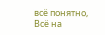всё понятно,
Всё на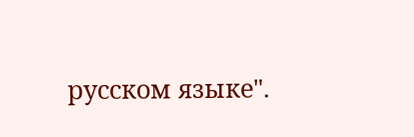русском языке".